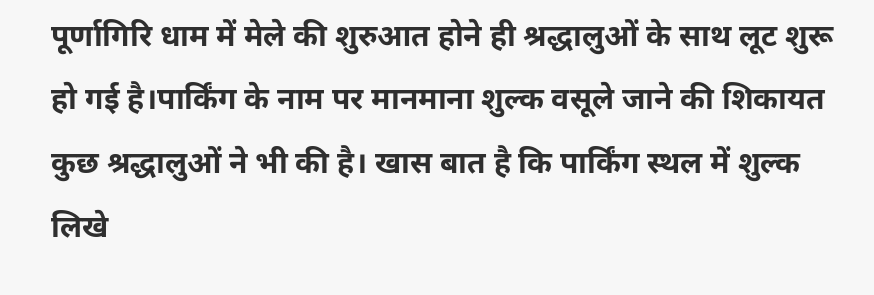पूर्णागिरि धाम में मेले की शुरुआत होने ही श्रद्धालुओं के साथ लूट शुरू हो गई है।पार्किंग के नाम पर मानमाना शुल्क वसूले जाने की शिकायत कुछ श्रद्धालुओं ने भी की है। खास बात है कि पार्किंग स्थल में शुल्क लिखे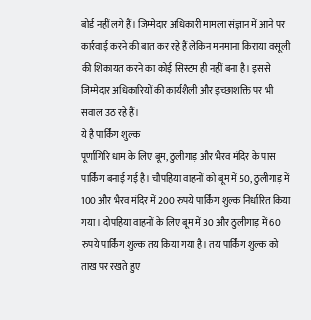बोर्ड नहीं लगे हैं। जिम्मेदार अधिकारी मामला संज्ञान में आने पर कार्रवाई करने की बात कर रहे हैं लेकिन मनमाना किराया वसूली की शिकायत करने का कोई सिस्टम ही नहीं बना है। इससे जिम्मेदार अधिकारियों की कार्यशैली और इच्छाशक्ति पर भी सवाल उठ रहे हैं।
ये है पार्किंग शुल्क
पूर्णागिरि धाम के लिए बूम, ठुलीगाड़ और भैरव मंदिर के पास पार्किंग बनाई गई है। चौपहिया वाहनों को बूम में 50, ठुलीगाड़ में 100 और भैरव मंदिर में 200 रुपये पार्किंग शुल्क निर्धारित किया गया। दोपहिया वाहनों के लिए बूम में 30 और ठुलीगाड़ में 60 रुपये पार्किंग शुल्क तय किया गया है। तय पार्किंग शुल्क को ताख पर रखते हुए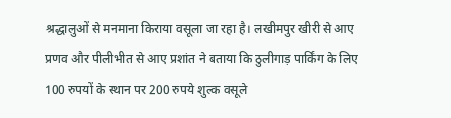श्रद्धालुओं से मनमाना किराया वसूला जा रहा है। लखीमपुर खीरी से आए प्रणव और पीलीभीत से आए प्रशांत ने बताया कि ठुलीगाड़ पार्किंग के लिए 100 रुपयों के स्थान पर 200 रुपये शुल्क वसूले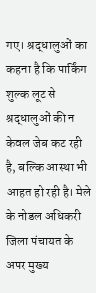गए। श्रद्धालुओं का कहना है कि पार्किंग शुल्क लूट से श्रद्धालुओं की न केवल जेब कट रही है, बल्कि आस्था भी आहत हो रही है। मेले के नोडल अधिकरी जिला पंचायत के अपर मुख्य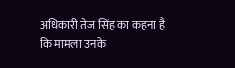अधिकारी तेज सिंह का कहना है कि मामला उनके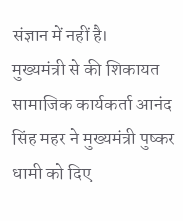संज्ञान में नहीं है।
मुख्यमंत्री से की शिकायत
सामाजिक कार्यकर्ता आनंद सिंह महर ने मुख्यमंत्री पुष्कर धामी को दिए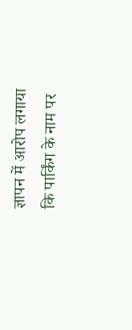ज्ञापन में आरोप लगाया कि पार्किंग के नाम पर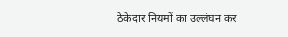ठेकेदार नियमों का उल्लंघन कर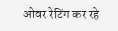ओवर रेटिंग कर रहे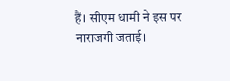हैं। सीएम धामी ने इस पर नाराजगी जताई।